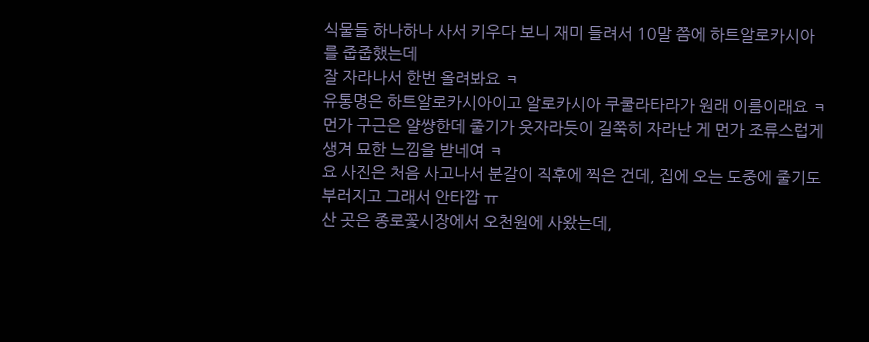식물들 하나하나 사서 키우다 보니 재미 들려서 10말 쯤에 하트알로카시아를 줍줍했는데
잘 자라나서 한번 올려봐요 ㅋ
유통명은 하트알로카시아이고 알로카시아 쿠쿨라타라가 원래 이름이래요 ㅋ
먼가 구근은 얄썅한데 줄기가 웃자라듯이 길쭉히 자라난 게 먼가 조류스럽게 생겨 묘한 느낌을 받네여 ㅋ
요 사진은 처음 사고나서 분갈이 직후에 찍은 건데, 집에 오는 도중에 줄기도 부러지고 그래서 안타깝 ㅠ
산 곳은 종로꽃시장에서 오천원에 사왔는데,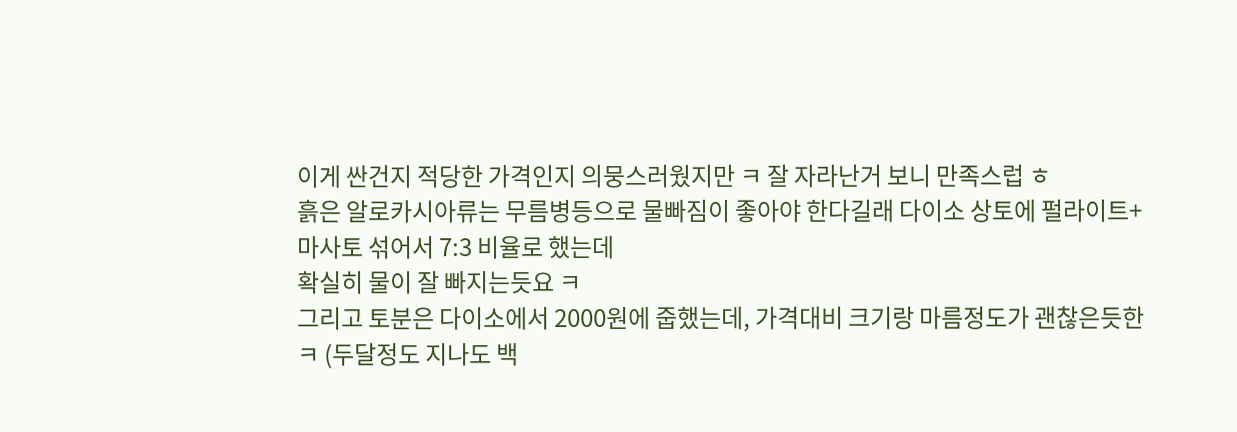이게 싼건지 적당한 가격인지 의뭉스러웠지만 ㅋ 잘 자라난거 보니 만족스럽 ㅎ
흙은 알로카시아류는 무름병등으로 물빠짐이 좋아야 한다길래 다이소 상토에 펄라이트+마사토 섞어서 7:3 비율로 했는데
확실히 물이 잘 빠지는듯요 ㅋ
그리고 토분은 다이소에서 2000원에 줍했는데, 가격대비 크기랑 마름정도가 괜찮은듯한 ㅋ (두달정도 지나도 백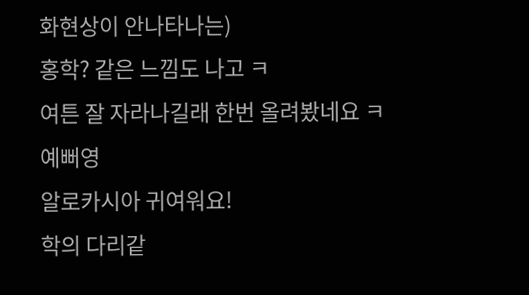화현상이 안나타나는)
홍학? 같은 느낌도 나고 ㅋ
여튼 잘 자라나길래 한번 올려봤네요 ㅋ
예뻐영
알로카시아 귀여워요!
학의 다리같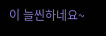이 늘씬하네요~